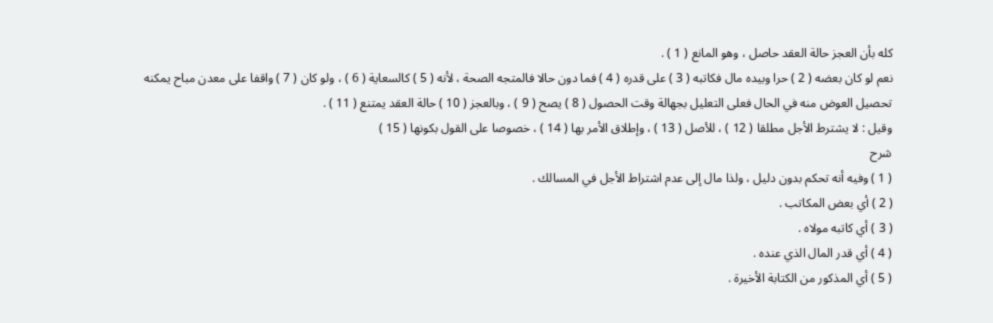كله بأن العجز حالة العقد حاصل ، وهو المانع ( 1 ) .
نعم لو كان بعضه ( 2 ) حرا وبيده مال فكاتبه ( 3 ) على قدره ( 4 ) فما دون حالا فالمتجه الصحة ، لأنه ( 5 ) كالسعاية ( 6 ) ، ولو كان ( 7 ) واقفا على معدن مباح يمكنه تحصيل العوض منه في الحال فعلى التعليل بجهالة وقت الحصول ( 8 ) يصح ( 9 ) ، وبالعجز ( 10 ) حالة العقد يمتنع ( 11 ) .
وقيل : لا يشترط الأجل مطلقا ( 12 ) ، للأصل ( 13 ) ، وإطلاق الأمر بها ( 14 ) ، خصوصا على القول بكونها ( 15 )
شرح
( 1 ) وفيه أنه تحكم بدون دليل ، ولذا مال إلى عدم اشتراط الأجل في المسالك .
( 2 ) أي بعض المكاتب .
( 3 ) أي كاتبه مولاه .
( 4 ) أي قدر المال الذي عنده .
( 5 ) أي المذكور من الكتابة الأخيرة .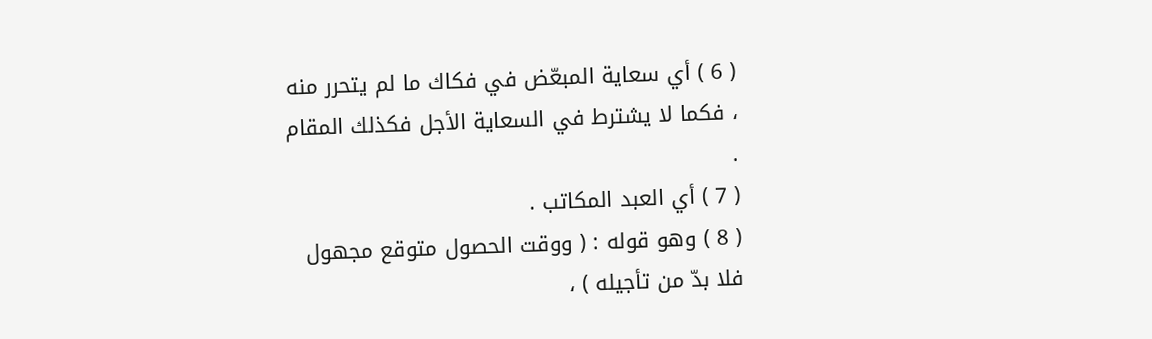( 6 ) أي سعاية المبعّض في فكاك ما لم يتحرر منه ، فكما لا يشترط في السعاية الأجل فكذلك المقام .
( 7 ) أي العبد المكاتب .
( 8 ) وهو قوله : ( ووقت الحصول متوقع مجهول فلا بدّ من تأجيله ) ،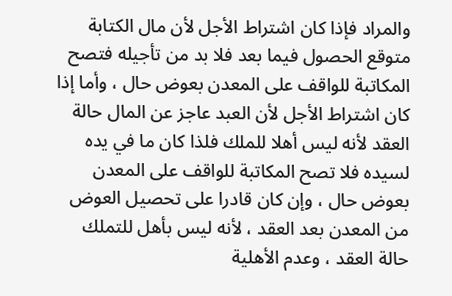والمراد فإذا كان اشتراط الأجل لأن مال الكتابة متوقع الحصول فيما بعد فلا بد من تأجيله فتصح المكاتبة للواقف على المعدن بعوض حال ، وأما إذا كان اشتراط الأجل لأن العبد عاجز عن المال حالة العقد لأنه ليس أهلا للملك فلذا كان ما في يده لسيده فلا تصح المكاتبة للواقف على المعدن بعوض حال ، وإن كان قادرا على تحصيل العوض من المعدن بعد العقد ، لأنه ليس بأهل للتملك حالة العقد ، وعدم الأهلية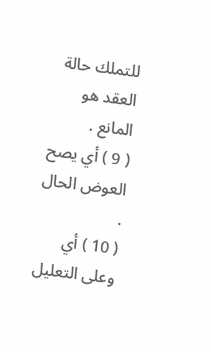للتملك حالة العقد هو المانع .
( 9 ) أي يصح العوض الحال .
( 10 ) أي وعلى التعليل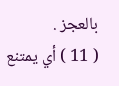بالعجز .
( 11 ) أي يمتنع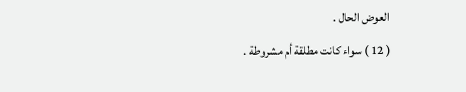العوض الحال .
( 12 ) سواء كانت مطلقة أم مشروطة .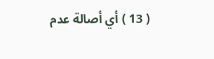( 13 ) أي أصالة عدم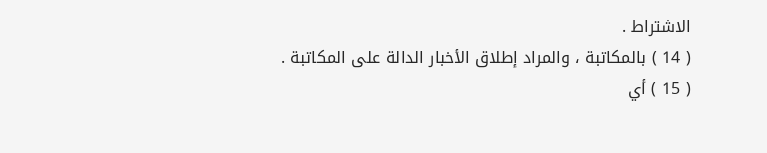الاشتراط .
( 14 ) بالمكاتبة ، والمراد إطلاق الأخبار الدالة على المكاتبة .
( 15 ) أي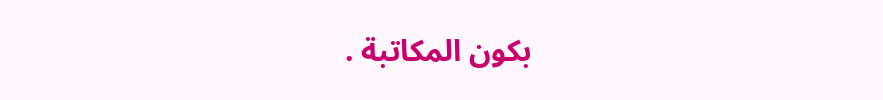بكون المكاتبة .